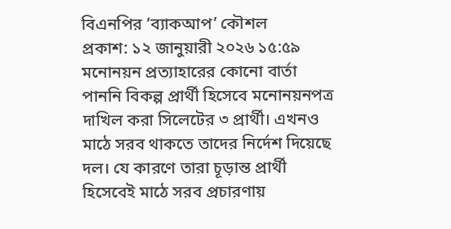বিএনপির ‘ব্যাকআপ’ কৌশল
প্রকাশ: ১২ জানুয়ারী ২০২৬ ১৫:৫৯
মনোনয়ন প্রত্যাহারের কোনো বার্তা পাননি বিকল্প প্রার্থী হিসেবে মনোনয়নপত্র দাখিল করা সিলেটের ৩ প্রার্থী। এখনও মাঠে সরব থাকতে তাদের নির্দেশ দিয়েছে দল। যে কারণে তারা চূড়ান্ত প্রার্থী হিসেবেই মাঠে সরব প্রচারণায়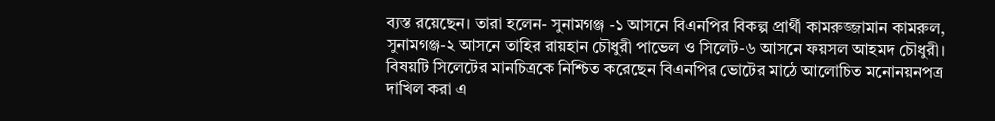ব্যস্ত রয়েছেন। তারা হলেন- সুনামগঞ্জ -১ আসনে বিএনপির বিকল্প প্রার্থী কামরুজ্জামান কামরুল, সুনামগঞ্জ-২ আসনে তাহির রায়হান চৌধুরী পাভেল ও সিলেট-৬ আসনে ফয়সল আহমদ চৌধুরী। বিষয়টি সিলেটের মানচিত্রকে নিশ্চিত করেছেন বিএনপির ভোটের মাঠে আলোচিত মনোনয়নপত্র দাখিল করা এ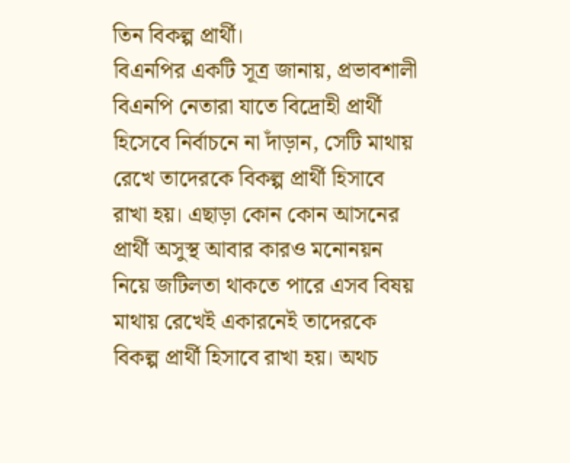তিন বিকল্প প্রার্থী।
বিএনপির একটি সূত্র জানায়, প্রভাবশালী বিএনপি নেতারা যাতে বিদ্রোহী প্রার্থী হিসেবে নির্বাচনে না দাঁড়ান, সেটি মাথায় রেখে তাদেরকে বিকল্প প্রার্থী হিসাবে রাখা হয়। এছাড়া কোন কোন আসনের প্রার্থী অসুস্থ আবার কারও মনোনয়ন নিয়ে জটিলতা থাকতে পারে এসব বিষয় মাথায় রেখেই একারনেই তাদেরকে বিকল্প প্রার্থী হিসাবে রাখা হয়। অথচ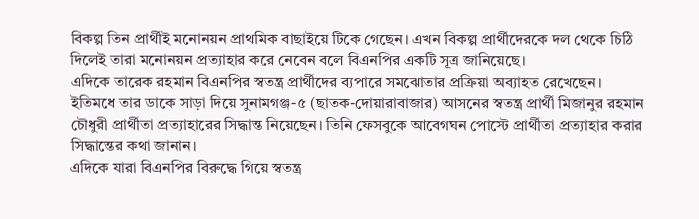বিকল্প তিন প্রার্থীই মনোনয়ন প্রাথমিক বাছাইয়ে টিকে গেছেন। এখন বিকল্প প্রার্থীদেরকে দল থেকে চিঠি দিলেই তারা মনোনয়ন প্রত্যাহার করে নেবেন বলে বিএনপির একটি সূত্র জানিয়েছে।
এদিকে তারেক রহমান বিএনপির স্বতন্ত্র প্রার্থীদের ব্যপারে সমঝোতার প্রক্রিয়া অব্যাহত রেখেছেন। ইতিমধে তার ডাকে সাড়া দিয়ে সুনামগঞ্জ-৫ (ছাতক-দোয়ারাবাজার) আসনের স্বতন্ত্র প্রার্থী মিজানুর রহমান চৌধুরী প্রার্থীতা প্রত্যাহারের সিদ্ধান্ত নিয়েছেন। তিনি ফেসবুকে আবেগঘন পোস্টে প্রার্থীতা প্রত্যাহার করার সিদ্ধান্তের কথা জানান।
এদিকে যারা বিএনপির বিরুদ্ধে গিয়ে স্বতন্ত্র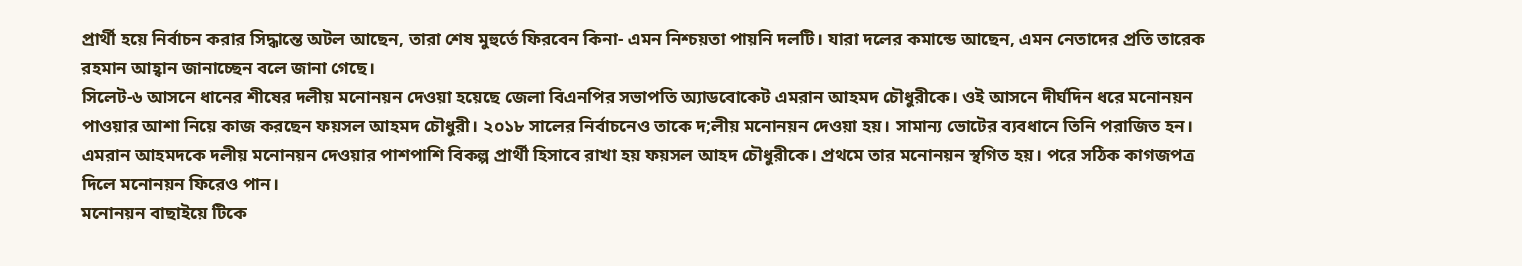প্রার্থী হয়ে নির্বাচন করার সিদ্ধান্তে অটল আছেন, তারা শেষ মুহুর্তে ফিরবেন কিনা- এমন নিশ্চয়তা পায়নি দলটি। যারা দলের কমান্ডে আছেন, এমন নেতাদের প্রতি তারেক রহমান আহ্বান জানাচ্ছেন বলে জানা গেছে।
সিলেট-৬ আসনে ধানের শীষের দলীয় মনোনয়ন দেওয়া হয়েছে জেলা বিএনপির সভাপতি অ্যাডবোকেট এমরান আহমদ চৌধুরীকে। ওই আসনে দীর্ঘদিন ধরে মনোনয়ন পাওয়ার আশা নিয়ে কাজ করছেন ফয়সল আহমদ চৌধুরী। ২০১৮ সালের নির্বাচনেও তাকে দ;লীয় মনোনয়ন দেওয়া হয়। সামান্য ভোটের ব্যবধানে তিনি পরাজিত হন। এমরান আহমদকে দলীয় মনোনয়ন দেওয়ার পাশপাশি বিকল্প প্রার্থী হিসাবে রাখা হয় ফয়সল আহদ চৌধুরীকে। প্রথমে তার মনোনয়ন স্থগিত হয়। পরে সঠিক কাগজপত্র দিলে মনোনয়ন ফিরেও পান।
মনোনয়ন বাছাইয়ে টিকে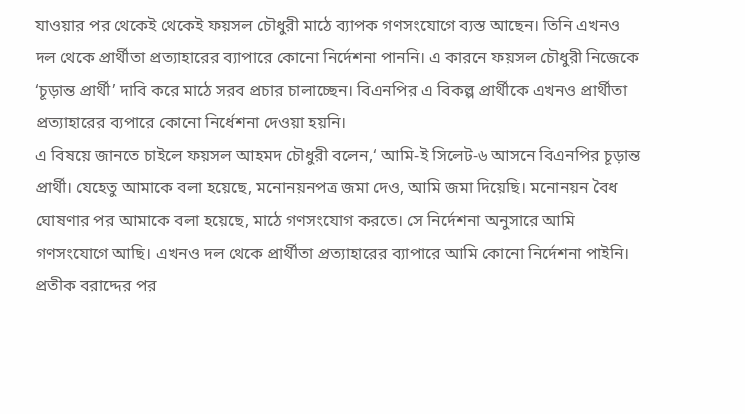যাওয়ার পর থেকেই থেকেই ফয়সল চৌধুরী মাঠে ব্যাপক গণসংযোগে ব্যস্ত আছেন। তিনি এখনও দল থেকে প্রার্থীতা প্রত্যাহারের ব্যাপারে কোনো নির্দেশনা পাননি। এ কারনে ফয়সল চৌধুরী নিজেকে ‘চূড়ান্ত প্রার্থী’ দাবি করে মাঠে সরব প্রচার চালাচ্ছেন। বিএনপির এ বিকল্প প্রার্থীকে এখনও প্রার্থীতা প্রত্যাহারের ব্যপারে কোনো নির্ধেশনা দেওয়া হয়নি।
এ বিষয়ে জানতে চাইলে ফয়সল আহমদ চৌধুরী বলেন,‘ আমি-ই সিলেট-৬ আসনে বিএনপির চূড়ান্ত প্রার্থী। যেহেতু আমাকে বলা হয়েছে, মনোনয়নপত্র জমা দেও, আমি জমা দিয়েছি। মনোনয়ন বৈধ ঘোষণার পর আমাকে বলা হয়েছে, মাঠে গণসংযোগ করতে। সে নির্দেশনা অনুসারে আমি গণসংযোগে আছি। এখনও দল থেকে প্রার্থীতা প্রত্যাহারের ব্যাপারে আমি কোনো নির্দেশনা পাইনি। প্রতীক বরাদ্দের পর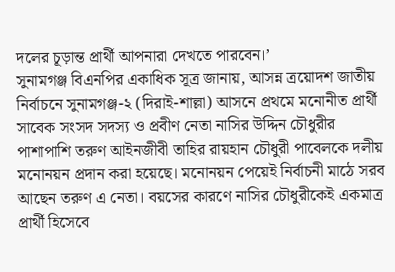দলের চূড়ান্ত প্রার্থী আপনারা দেখতে পারবেন।’
সুনামগঞ্জ বিএনপির একাধিক সূত্র জানায়, আসন্ন ত্রয়োদশ জাতীয় নির্বাচনে সুনামগঞ্জ-২ (দিরাই-শাল্লা) আসনে প্রথমে মনোনীত প্রার্থী সাবেক সংসদ সদস্য ও প্রবীণ নেতা নাসির উদ্দিন চৌধুরীর পাশাপাশি তরুণ আইনজীবী তাহির রায়হান চৌধুরী পাবেলকে দলীয় মনোনয়ন প্রদান করা হয়েছে। মনোনয়ন পেয়েই নির্বাচনী মাঠে সরব আছেন তরুণ এ নেতা। বয়সের কারণে নাসির চৌধুরীকেই একমাত্র প্রার্থী হিসেবে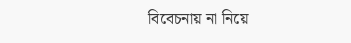বিবেচনায় না নিয়ে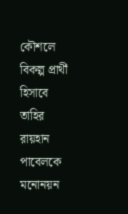কৌশলে বিকল্প প্রার্থী হিসাবে তাহির রায়হান পাবেলকে মনোনয়ন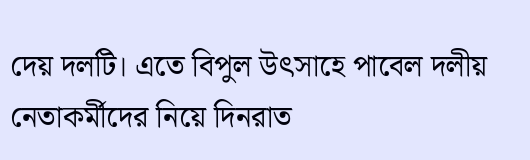দেয় দলটি। এতে বিপুল উৎসাহে পাবেল দলীয় নেতাকর্মীদের নিয়ে দিনরাত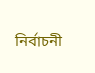নির্বাচনী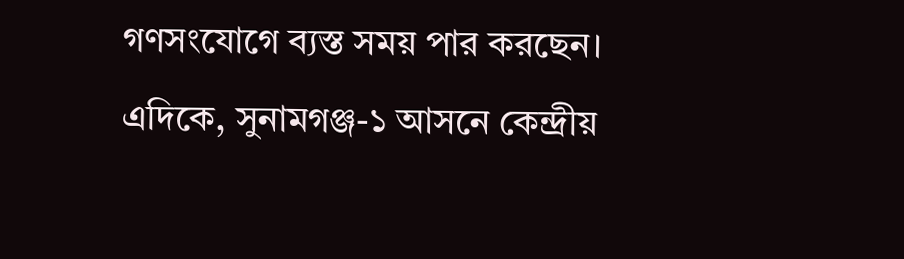গণসংযোগে ব্যস্ত সময় পার করছেন।
এদিকে, সুনামগঞ্জ-১ আসনে কেন্দ্রীয়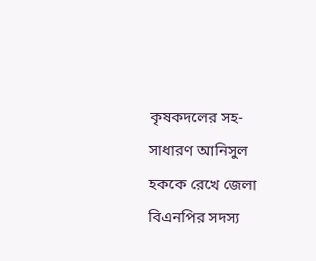কৃষকদলের সহ-সাধারণ আনিসুল হককে রেখে জেলা বিএনপির সদস্য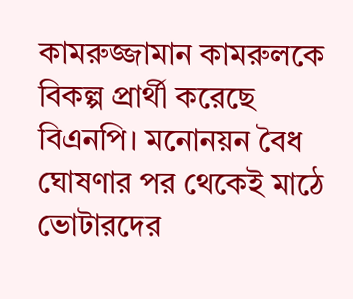কামরুজ্জামান কামরুলকে বিকল্প প্রার্থী করেছে বিএনপি। মনোনয়ন বৈধ ঘোষণার পর থেকেই মাঠে ভোটারদের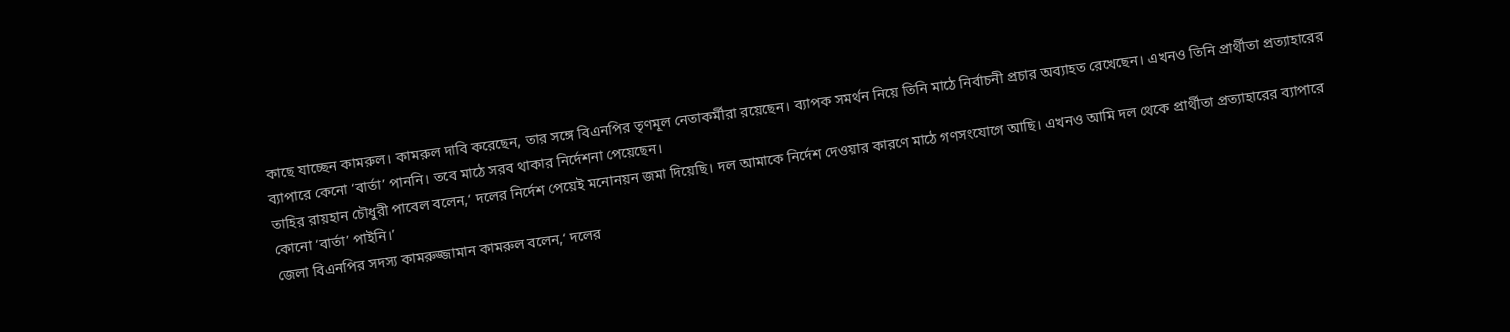কাছে যাচ্ছেন কামরুল। কামরুল দাবি করেছেন, তার সঙ্গে বিএনপির তৃণমূল নেতাকর্মীরা রয়েছেন। ব্যাপক সমর্থন নিয়ে তিনি মাঠে নির্বাচনী প্রচার অব্যাহত রেখেছেন। এখনও তিনি প্রার্থীতা প্রত্যাহারের ব্যাপারে কেনো ‘বার্তা’ পাননি। তবে মাঠে সরব থাকার নির্দেশনা পেয়েছেন।
তাহির রায়হান চৌধুরী পাবেল বলেন,‘ দলের নির্দেশ পেয়েই মনোনয়ন জমা দিয়েছি। দল আমাকে নির্দেশ দেওয়ার কারণে মাঠে গণসংযোগে আছি। এখনও আমি দল থেকে প্রার্থীতা প্রত্যাহারের ব্যাপারে কোনো ‘বার্তা’ পাইনি।’
জেলা বিএনপির সদস্য কামরুজ্জামান কামরুল বলেন,‘ দলের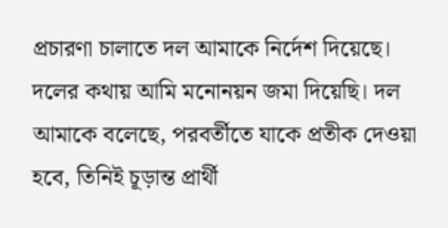প্রচারণা চালাতে দল আমাকে নির্দেশ দিয়েছে। দলের কথায় আমি মনোনয়ন জমা দিয়েছি। দল আমাকে বলেছে, পরবর্তীতে যাকে প্রতীক দেওয়া হবে, তিনিই চূড়ান্ত প্রার্থী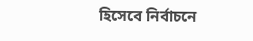হিসেবে নির্বাচনে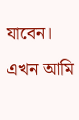যাবেন। এখন আমি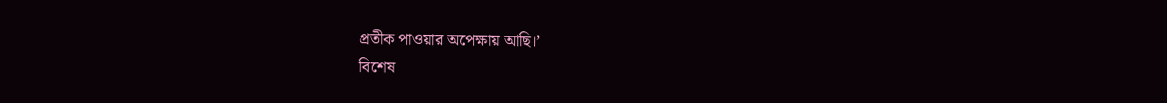প্রতীক পাওয়ার অপেক্ষায় আছি।’
বিশেষ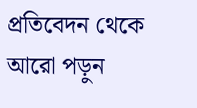প্রতিবেদন থেকে আরো পড়ুন